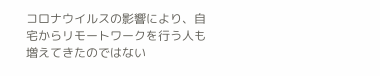コロナウイルスの影響により、自宅からリモートワークを行う人も増えてきたのではない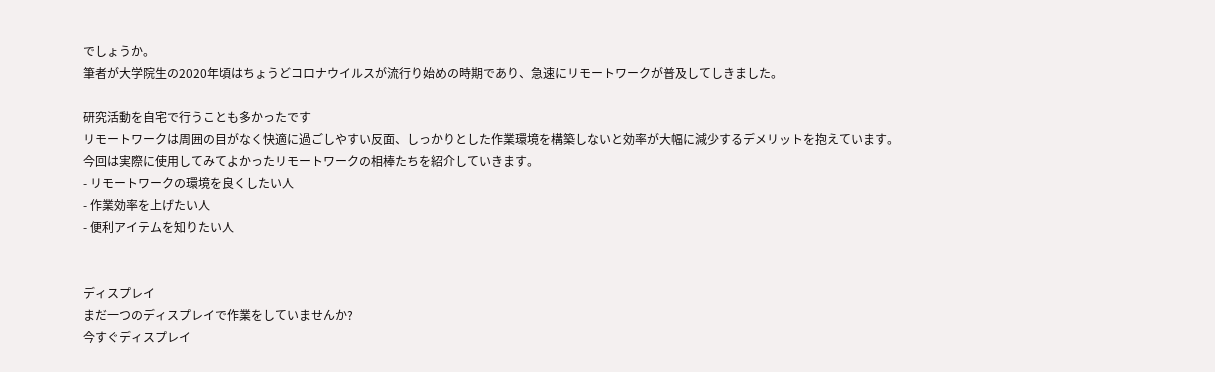でしょうか。
筆者が大学院生の2020年頃はちょうどコロナウイルスが流行り始めの時期であり、急速にリモートワークが普及してしきました。

研究活動を自宅で行うことも多かったです
リモートワークは周囲の目がなく快適に過ごしやすい反面、しっかりとした作業環境を構築しないと効率が大幅に減少するデメリットを抱えています。
今回は実際に使用してみてよかったリモートワークの相棒たちを紹介していきます。
- リモートワークの環境を良くしたい人
- 作業効率を上げたい人
- 便利アイテムを知りたい人


ディスプレイ
まだ一つのディスプレイで作業をしていませんか?
今すぐディスプレイ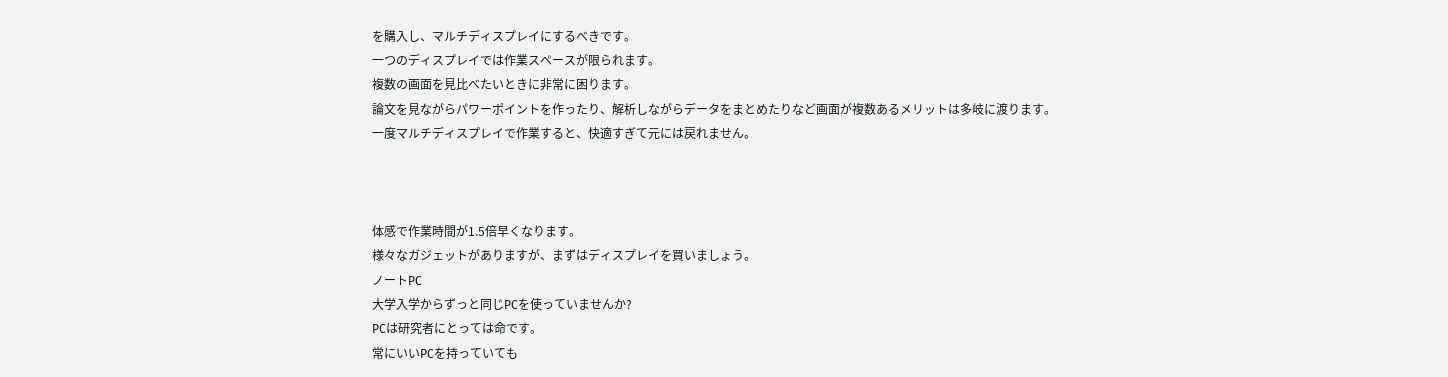を購入し、マルチディスプレイにするべきです。
一つのディスプレイでは作業スペースが限られます。
複数の画面を見比べたいときに非常に困ります。
論文を見ながらパワーポイントを作ったり、解析しながらデータをまとめたりなど画面が複数あるメリットは多岐に渡ります。
一度マルチディスプレイで作業すると、快適すぎて元には戻れません。



体感で作業時間が1.5倍早くなります。
様々なガジェットがありますが、まずはディスプレイを買いましょう。
ノートPC
大学入学からずっと同じPCを使っていませんか?
PCは研究者にとっては命です。
常にいいPCを持っていても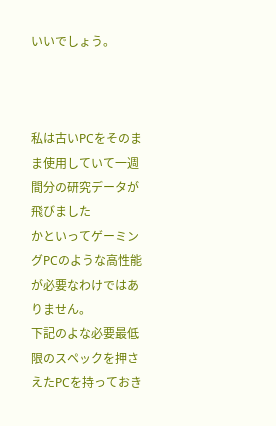いいでしょう。



私は古いPCをそのまま使用していて一週間分の研究データが飛びました
かといってゲーミングPCのような高性能が必要なわけではありません。
下記のよな必要最低限のスペックを押さえたPCを持っておき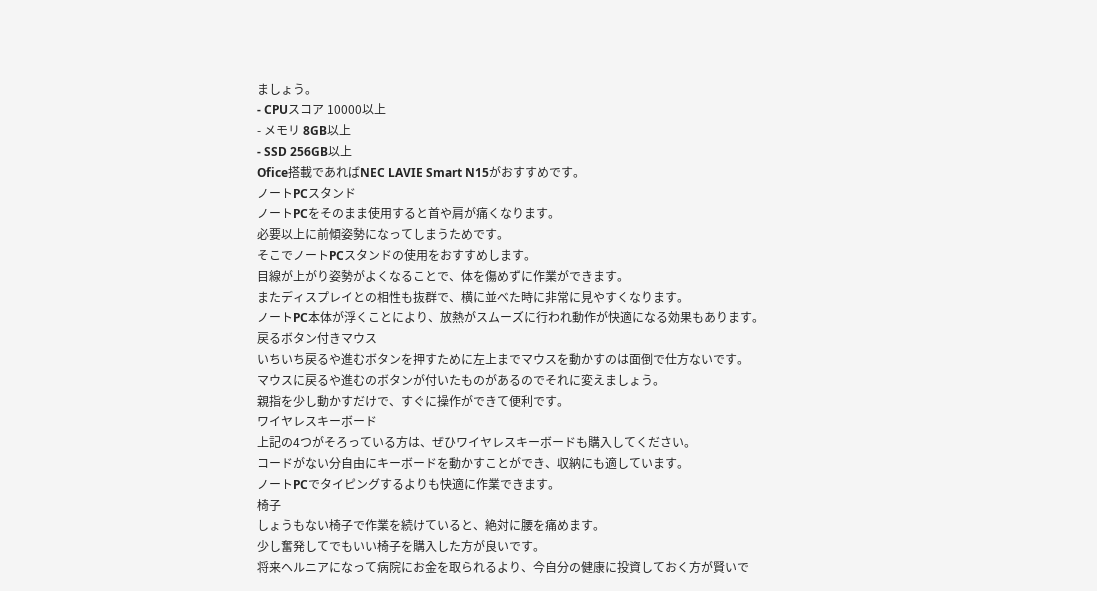ましょう。
- CPUスコア 10000以上
- メモリ 8GB以上
- SSD 256GB以上
Ofice搭載であればNEC LAVIE Smart N15がおすすめです。
ノートPCスタンド
ノートPCをそのまま使用すると首や肩が痛くなります。
必要以上に前傾姿勢になってしまうためです。
そこでノートPCスタンドの使用をおすすめします。
目線が上がり姿勢がよくなることで、体を傷めずに作業ができます。
またディスプレイとの相性も抜群で、横に並べた時に非常に見やすくなります。
ノートPC本体が浮くことにより、放熱がスムーズに行われ動作が快適になる効果もあります。
戻るボタン付きマウス
いちいち戻るや進むボタンを押すために左上までマウスを動かすのは面倒で仕方ないです。
マウスに戻るや進むのボタンが付いたものがあるのでそれに変えましょう。
親指を少し動かすだけで、すぐに操作ができて便利です。
ワイヤレスキーボード
上記の4つがそろっている方は、ぜひワイヤレスキーボードも購入してください。
コードがない分自由にキーボードを動かすことができ、収納にも適しています。
ノートPCでタイピングするよりも快適に作業できます。
椅子
しょうもない椅子で作業を続けていると、絶対に腰を痛めます。
少し奮発してでもいい椅子を購入した方が良いです。
将来ヘルニアになって病院にお金を取られるより、今自分の健康に投資しておく方が賢いで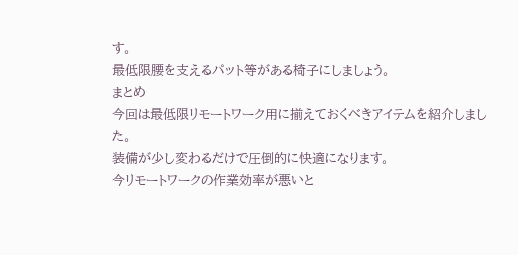す。
最低限腰を支えるパット等がある椅子にしましょう。
まとめ
今回は最低限リモートワーク用に揃えておくべきアイテムを紹介しました。
装備が少し変わるだけで圧倒的に快適になります。
今リモートワークの作業効率が悪いと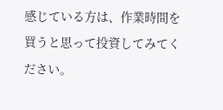感じている方は、作業時間を買うと思って投資してみてください。